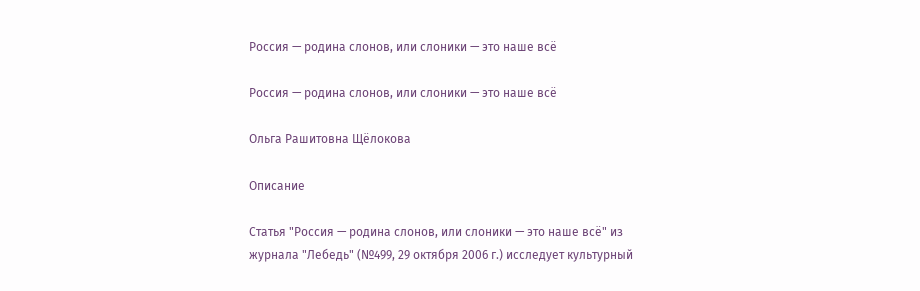Россия — родина слонов, или слоники — это наше всё

Россия — родина слонов, или слоники — это наше всё

Ольга Рашитовна Щёлокова

Описание

Статья "Россия — родина слонов, или слоники — это наше всё" из журнала "Лебедь" (№499, 29 октября 2006 г.) исследует культурный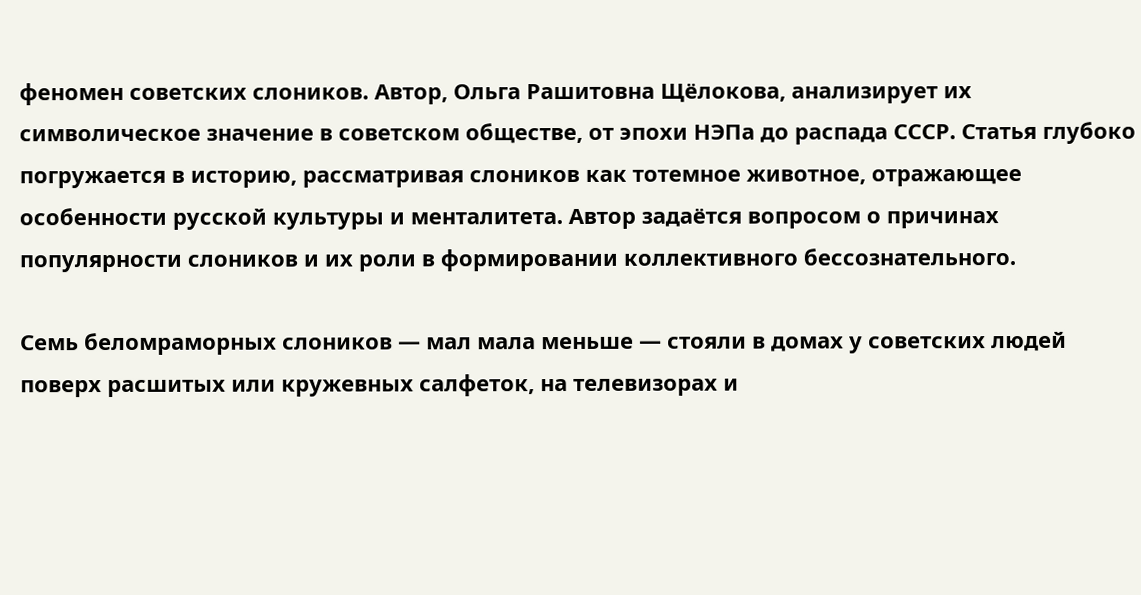феномен советских слоников. Автор, Ольга Рашитовна Щёлокова, анализирует их символическое значение в советском обществе, от эпохи НЭПа до распада СССР. Статья глубоко погружается в историю, рассматривая слоников как тотемное животное, отражающее особенности русской культуры и менталитета. Автор задаётся вопросом о причинах популярности слоников и их роли в формировании коллективного бессознательного.

Семь беломраморных слоников — мал мала меньше — стояли в домах у советских людей поверх расшитых или кружевных салфеток, на телевизорах и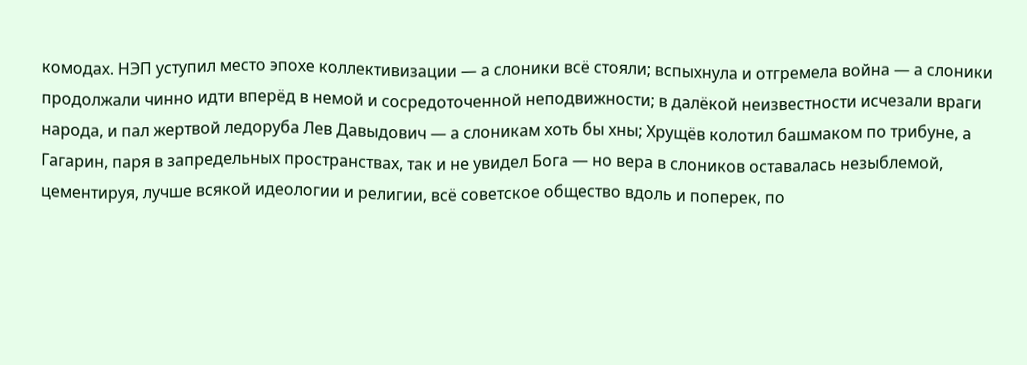комодах. НЭП уступил место эпохе коллективизации — а слоники всё стояли; вспыхнула и отгремела война — а слоники продолжали чинно идти вперёд в немой и сосредоточенной неподвижности; в далёкой неизвестности исчезали враги народа, и пал жертвой ледоруба Лев Давыдович — а слоникам хоть бы хны; Хрущёв колотил башмаком по трибуне, а Гагарин, паря в запредельных пространствах, так и не увидел Бога — но вера в слоников оставалась незыблемой, цементируя, лучше всякой идеологии и религии, всё советское общество вдоль и поперек, по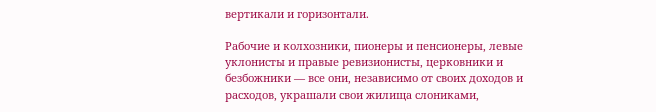вертикали и горизонтали.

Рабочие и колхозники, пионеры и пенсионеры, левые уклонисты и правые ревизионисты, церковники и безбожники — все они, независимо от своих доходов и расходов, украшали свои жилища слониками,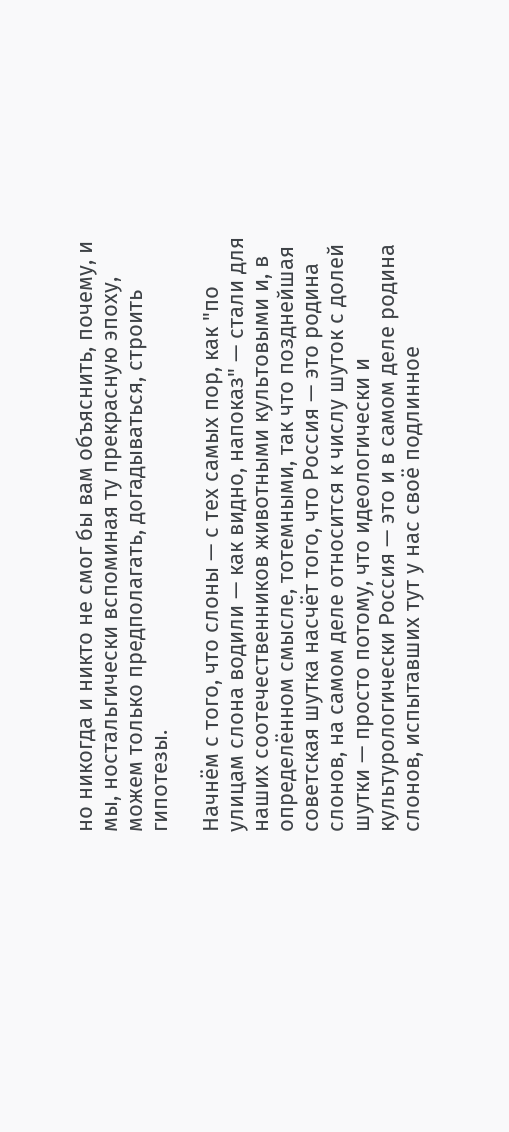но никогда и никто не смог бы вам объяснить, почему, и мы, ностальгически вспоминая ту прекрасную эпоху, можем только предполагать, догадываться, строить гипотезы.

Начнём с того, что слоны — с тех самых пор, как "по улицам слона водили — как видно, напоказ" — стали для наших соотечественников животными культовыми и, в определённом смысле, тотемными, так что позднейшая советская шутка насчёт того, что Россия — это родина слонов, на самом деле относится к числу шуток с долей шутки — просто потому, что идеологически и культурологически Россия — это и в самом деле родина слонов, испытавших тут у нас своё подлинное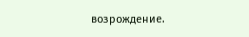возрождение.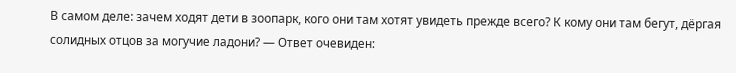В самом деле: зачем ходят дети в зоопарк, кого они там хотят увидеть прежде всего? К кому они там бегут, дёргая солидных отцов за могучие ладони? — Ответ очевиден: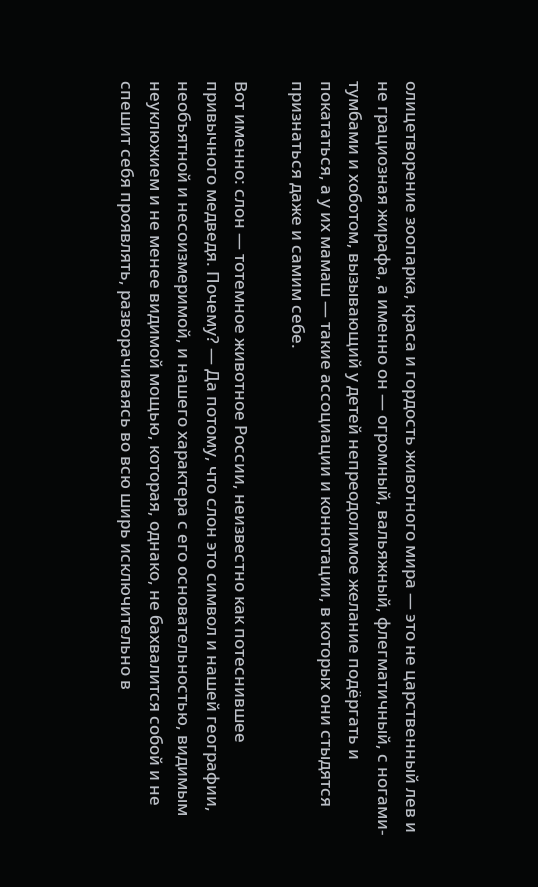олицетворение зоопарка, краса и гордость животного мира — это не царственный лев и не грациозная жирафа, а именно он — огромный, вальяжный, флегматичный, с ногами-тумбами и хоботом, вызывающий у детей непреодолимое желание подёргать и покататься, а у их мамаш — такие ассоциации и коннотации, в которых они стыдятся признаться даже и самим себе.

Вот именно: слон — тотемное животное России, неизвестно как потеснившее привычного медведя. Почему? — Да потому, что слон это символ и нашей географии, необъятной и несоизмеримой, и нашего характера с его основательностью, видимым неуклюжием и не менее видимой мощью, которая, однако, не бахвалится собой и не спешит себя проявлять, разворачиваясь во всю ширь исключительно в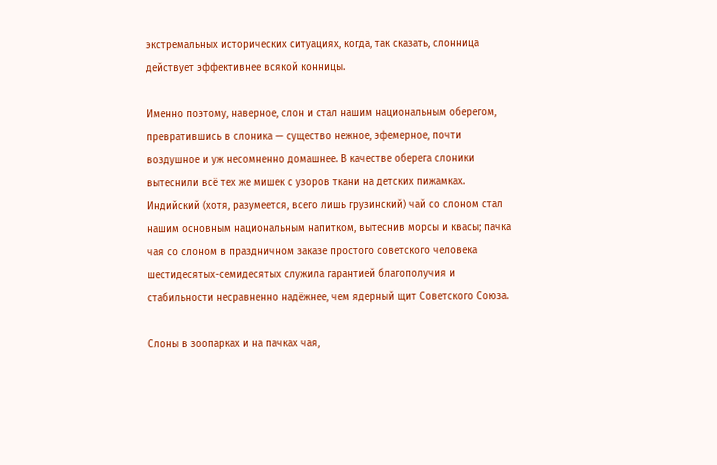экстремальных исторических ситуациях, когда, так сказать, слонница действует эффективнее всякой конницы.

Именно поэтому, наверное, слон и стал нашим национальным оберегом, превратившись в слоника — существо нежное, эфемерное, почти воздушное и уж несомненно домашнее. В качестве оберега слоники вытеснили всё тех же мишек с узоров ткани на детских пижамках. Индийский (хотя, разумеется, всего лишь грузинский) чай со слоном стал нашим основным национальным напитком, вытеснив морсы и квасы; пачка чая со слоном в праздничном заказе простого советского человека шестидесятых-семидесятых служила гарантией благополучия и стабильности несравненно надёжнее, чем ядерный щит Советского Союза.

Слоны в зоопарках и на пачках чая,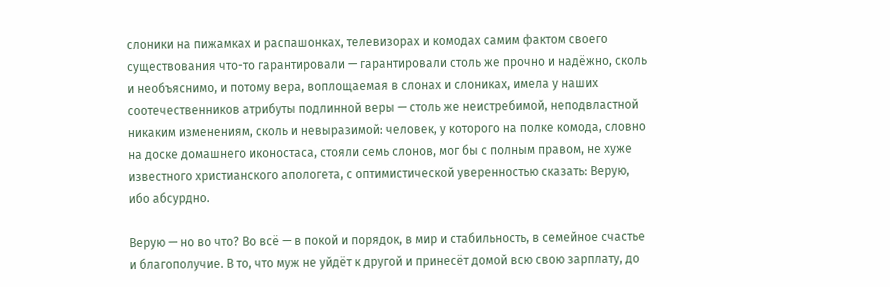слоники на пижамках и распашонках, телевизорах и комодах самим фактом своего существования что-то гарантировали — гарантировали столь же прочно и надёжно, сколь и необъяснимо, и потому вера, воплощаемая в слонах и слониках, имела у наших соотечественников атрибуты подлинной веры — столь же неистребимой, неподвластной никаким изменениям, сколь и невыразимой: человек, у которого на полке комода, словно на доске домашнего иконостаса, стояли семь слонов, мог бы с полным правом, не хуже известного христианского апологета, с оптимистической уверенностью сказать: Верую, ибо абсурдно.

Верую — но во что? Во всё — в покой и порядок, в мир и стабильность, в семейное счастье и благополучие. В то, что муж не уйдёт к другой и принесёт домой всю свою зарплату, до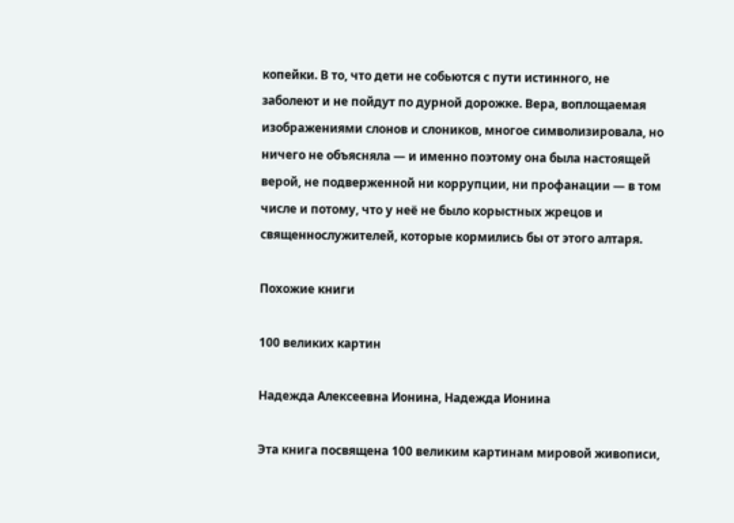копейки. В то, что дети не собьются с пути истинного, не заболеют и не пойдут по дурной дорожке. Вера, воплощаемая изображениями слонов и слоников, многое символизировала, но ничего не объясняла — и именно поэтому она была настоящей верой, не подверженной ни коррупции, ни профанации — в том числе и потому, что у неё не было корыстных жрецов и священнослужителей, которые кормились бы от этого алтаря.

Похожие книги

100 великих картин

Надежда Алексеевна Ионина, Надежда Ионина

Эта книга посвящена 100 великим картинам мировой живописи,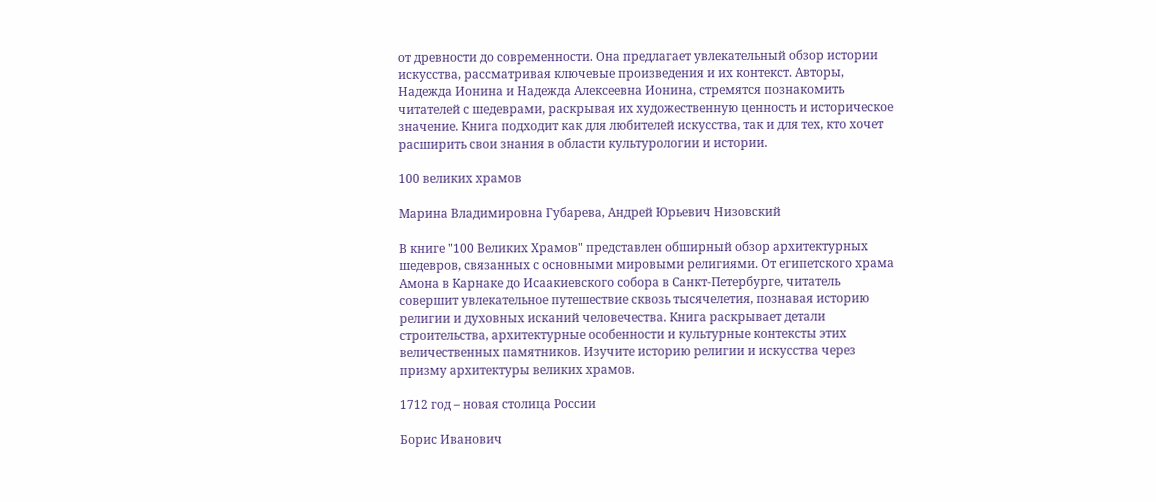от древности до современности. Она предлагает увлекательный обзор истории искусства, рассматривая ключевые произведения и их контекст. Авторы, Надежда Ионина и Надежда Алексеевна Ионина, стремятся познакомить читателей с шедеврами, раскрывая их художественную ценность и историческое значение. Книга подходит как для любителей искусства, так и для тех, кто хочет расширить свои знания в области культурологии и истории.

100 великих храмов

Марина Владимировна Губарева, Андрей Юрьевич Низовский

В книге "100 Великих Храмов" представлен обширный обзор архитектурных шедевров, связанных с основными мировыми религиями. От египетского храма Амона в Карнаке до Исаакиевского собора в Санкт-Петербурге, читатель совершит увлекательное путешествие сквозь тысячелетия, познавая историю религии и духовных исканий человечества. Книга раскрывает детали строительства, архитектурные особенности и культурные контексты этих величественных памятников. Изучите историю религии и искусства через призму архитектуры великих храмов.

1712 год – новая столица России

Борис Иванович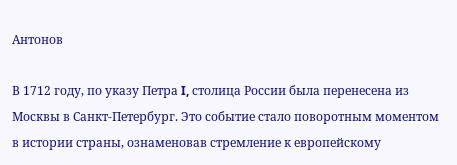Антонов

В 1712 году, по указу Петра I, столица России была перенесена из Москвы в Санкт-Петербург. Это событие стало поворотным моментом в истории страны, ознаменовав стремление к европейскому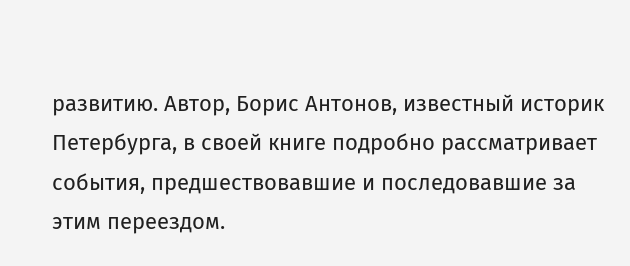развитию. Автор, Борис Антонов, известный историк Петербурга, в своей книге подробно рассматривает события, предшествовавшие и последовавшие за этим переездом.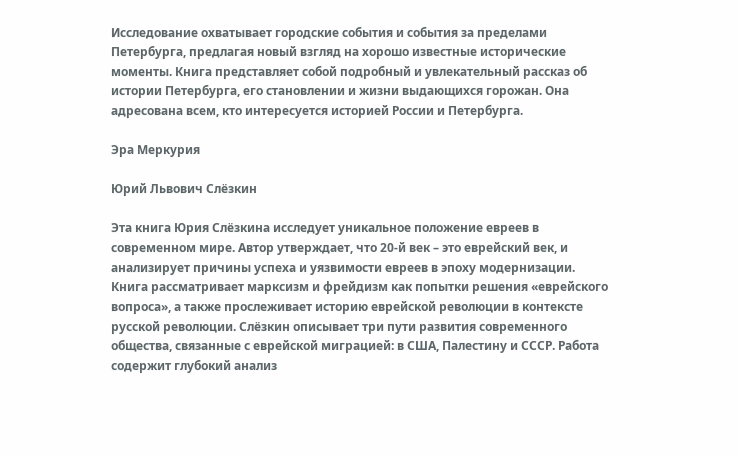Исследование охватывает городские события и события за пределами Петербурга, предлагая новый взгляд на хорошо известные исторические моменты. Книга представляет собой подробный и увлекательный рассказ об истории Петербурга, его становлении и жизни выдающихся горожан. Она адресована всем, кто интересуется историей России и Петербурга.

Эра Меркурия

Юрий Львович Слёзкин

Эта книга Юрия Слёзкина исследует уникальное положение евреев в современном мире. Автор утверждает, что 20-й век – это еврейский век, и анализирует причины успеха и уязвимости евреев в эпоху модернизации. Книга рассматривает марксизм и фрейдизм как попытки решения «еврейского вопроса», а также прослеживает историю еврейской революции в контексте русской революции. Слёзкин описывает три пути развития современного общества, связанные с еврейской миграцией: в США, Палестину и СССР. Работа содержит глубокий анализ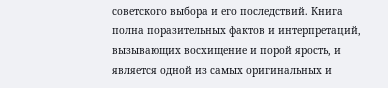советского выбора и его последствий. Книга полна поразительных фактов и интерпретаций, вызывающих восхищение и порой ярость, и является одной из самых оригинальных и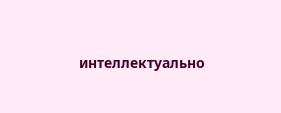интеллектуально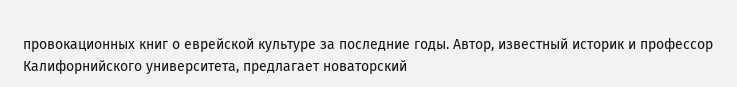провокационных книг о еврейской культуре за последние годы. Автор, известный историк и профессор Калифорнийского университета, предлагает новаторский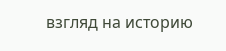взгляд на историю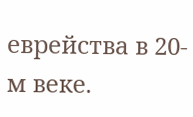еврейства в 20-м веке.